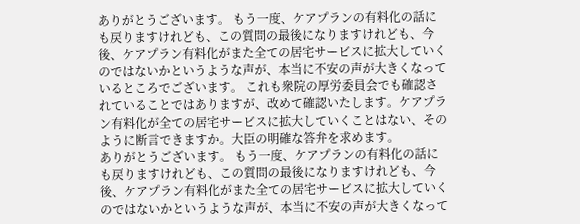ありがとうございます。 もう一度、ケアプランの有料化の話にも戻りますけれども、この質問の最後になりますけれども、今後、ケアプラン有料化がまた全ての居宅サービスに拡大していくのではないかというような声が、本当に不安の声が大きくなっているところでございます。 これも衆院の厚労委員会でも確認されていることではありますが、改めて確認いたします。ケアプラン有料化が全ての居宅サービスに拡大していくことはない、そのように断言できますか。大臣の明確な答弁を求めます。
ありがとうございます。 もう一度、ケアプランの有料化の話にも戻りますけれども、この質問の最後になりますけれども、今後、ケアプラン有料化がまた全ての居宅サービスに拡大していくのではないかというような声が、本当に不安の声が大きくなって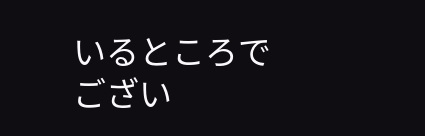いるところでござい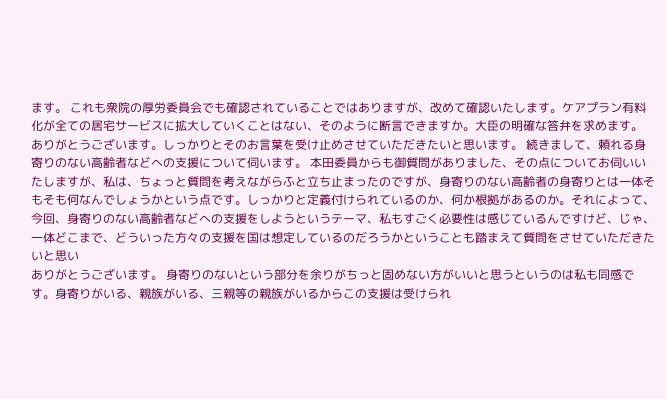ます。 これも衆院の厚労委員会でも確認されていることではありますが、改めて確認いたします。ケアプラン有料化が全ての居宅サービスに拡大していくことはない、そのように断言できますか。大臣の明確な答弁を求めます。
ありがとうございます。しっかりとそのお言葉を受け止めさせていただきたいと思います。 続きまして、頼れる身寄りのない高齢者などへの支援について伺います。 本田委員からも御質問がありました、その点についてお伺いいたしますが、私は、ちょっと質問を考えながらふと立ち止まったのですが、身寄りのない高齢者の身寄りとは一体そもそも何なんでしょうかという点です。しっかりと定義付けられているのか、何か根拠があるのか。それによって、今回、身寄りのない高齢者などへの支援をしようというテーマ、私もすごく必要性は感じているんですけど、じゃ、一体どこまで、どういった方々の支援を国は想定しているのだろうかということも踏まえて質問をさせていただきたいと思い
ありがとうございます。 身寄りのないという部分を余りがちっと固めない方がいいと思うというのは私も同感です。身寄りがいる、親族がいる、三親等の親族がいるからこの支援は受けられ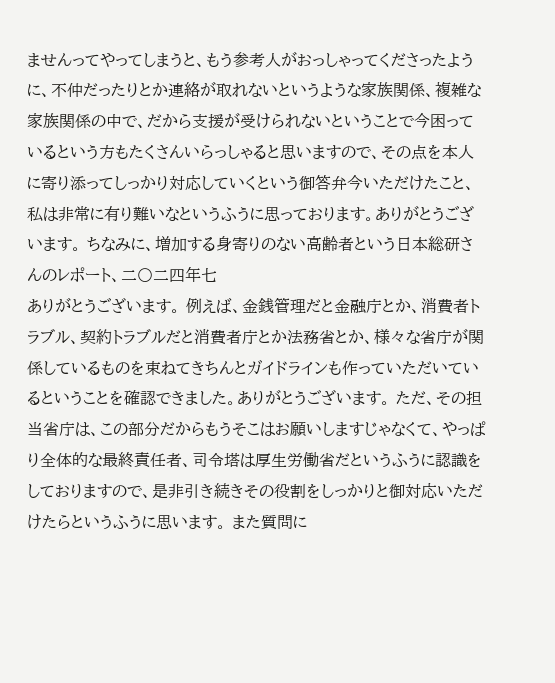ませんってやってしまうと、もう参考人がおっしゃってくださったように、不仲だったりとか連絡が取れないというような家族関係、複雑な家族関係の中で、だから支援が受けられないということで今困っているという方もたくさんいらっしゃると思いますので、その点を本人に寄り添ってしっかり対応していくという御答弁今いただけたこと、私は非常に有り難いなというふうに思っております。ありがとうございます。 ちなみに、増加する身寄りのない高齢者という日本総研さんのレポート、二〇二四年七
ありがとうございます。 例えば、金銭管理だと金融庁とか、消費者トラブル、契約トラブルだと消費者庁とか法務省とか、様々な省庁が関係しているものを束ねてきちんとガイドラインも作っていただいているということを確認できました。ありがとうございます。 ただ、その担当省庁は、この部分だからもうそこはお願いしますじゃなくて、やっぱり全体的な最終責任者、司令塔は厚生労働省だというふうに認識をしておりますので、是非引き続きその役割をしっかりと御対応いただけたらというふうに思います。 また質問に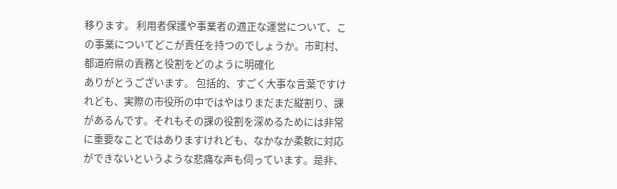移ります。 利用者保護や事業者の適正な運営について、この事業についてどこが責任を持つのでしょうか。市町村、都道府県の責務と役割をどのように明確化
ありがとうございます。 包括的、すごく大事な言葉ですけれども、実際の市役所の中ではやはりまだまだ縦割り、課があるんです。それもその課の役割を深めるためには非常に重要なことではありますけれども、なかなか柔軟に対応ができないというような悲痛な声も伺っています。是非、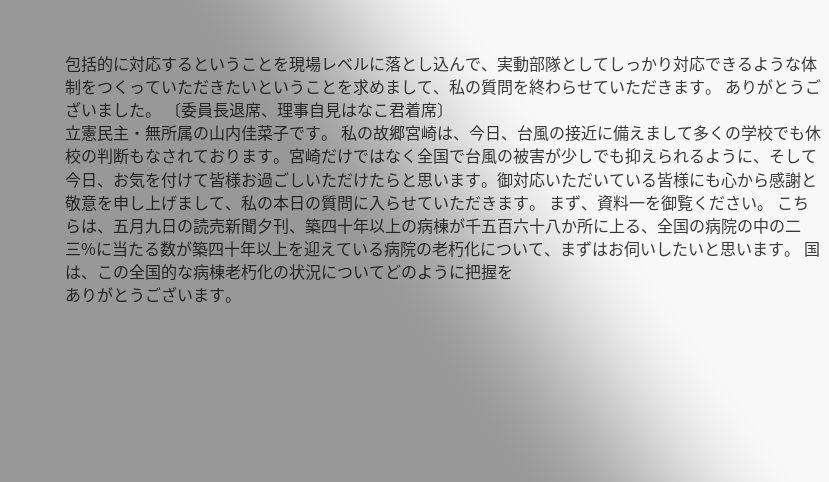包括的に対応するということを現場レベルに落とし込んで、実動部隊としてしっかり対応できるような体制をつくっていただきたいということを求めまして、私の質問を終わらせていただきます。 ありがとうございました。 〔委員長退席、理事自見はなこ君着席〕
立憲民主・無所属の山内佳菜子です。 私の故郷宮崎は、今日、台風の接近に備えまして多くの学校でも休校の判断もなされております。宮崎だけではなく全国で台風の被害が少しでも抑えられるように、そして今日、お気を付けて皆様お過ごしいただけたらと思います。御対応いただいている皆様にも心から感謝と敬意を申し上げまして、私の本日の質問に入らせていただきます。 まず、資料一を御覧ください。 こちらは、五月九日の読売新聞夕刊、築四十年以上の病棟が千五百六十八か所に上る、全国の病院の中の二三%に当たる数が築四十年以上を迎えている病院の老朽化について、まずはお伺いしたいと思います。 国は、この全国的な病棟老朽化の状況についてどのように把握を
ありがとうございます。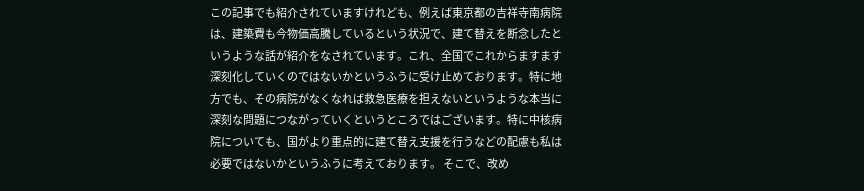この記事でも紹介されていますけれども、例えば東京都の吉祥寺南病院は、建築費も今物価高騰しているという状況で、建て替えを断念したというような話が紹介をなされています。これ、全国でこれからますます深刻化していくのではないかというふうに受け止めております。特に地方でも、その病院がなくなれば救急医療を担えないというような本当に深刻な問題につながっていくというところではございます。特に中核病院についても、国がより重点的に建て替え支援を行うなどの配慮も私は必要ではないかというふうに考えております。 そこで、改め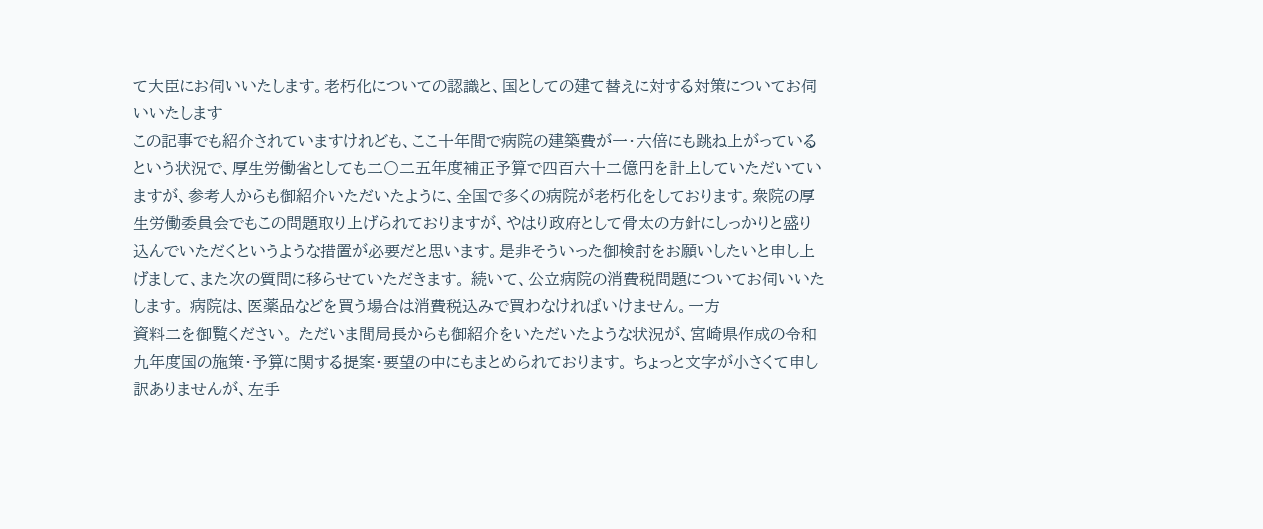て大臣にお伺いいたします。老朽化についての認識と、国としての建て替えに対する対策についてお伺いいたします
この記事でも紹介されていますけれども、ここ十年間で病院の建築費が一・六倍にも跳ね上がっているという状況で、厚生労働省としても二〇二五年度補正予算で四百六十二億円を計上していただいていますが、参考人からも御紹介いただいたように、全国で多くの病院が老朽化をしております。衆院の厚生労働委員会でもこの問題取り上げられておりますが、やはり政府として骨太の方針にしっかりと盛り込んでいただくというような措置が必要だと思います。是非そういった御検討をお願いしたいと申し上げまして、また次の質問に移らせていただきます。 続いて、公立病院の消費税問題についてお伺いいたします。 病院は、医薬品などを買う場合は消費税込みで買わなければいけません。一方
資料二を御覧ください。 ただいま間局長からも御紹介をいただいたような状況が、宮崎県作成の令和九年度国の施策・予算に関する提案・要望の中にもまとめられております。 ちょっと文字が小さくて申し訳ありませんが、左手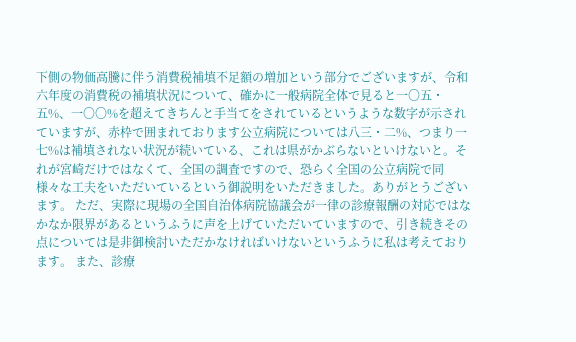下側の物価高騰に伴う消費税補填不足額の増加という部分でございますが、令和六年度の消費税の補填状況について、確かに一般病院全体で見ると一〇五・五%、一〇〇%を超えてきちんと手当てをされているというような数字が示されていますが、赤枠で囲まれております公立病院については八三・二%、つまり一七%は補填されない状況が続いている、これは県がかぶらないといけないと。それが宮崎だけではなくて、全国の調査ですので、恐らく全国の公立病院で同
様々な工夫をいただいているという御説明をいただきました。ありがとうございます。 ただ、実際に現場の全国自治体病院協議会が一律の診療報酬の対応ではなかなか限界があるというふうに声を上げていただいていますので、引き続きその点については是非御検討いただかなければいけないというふうに私は考えております。 また、診療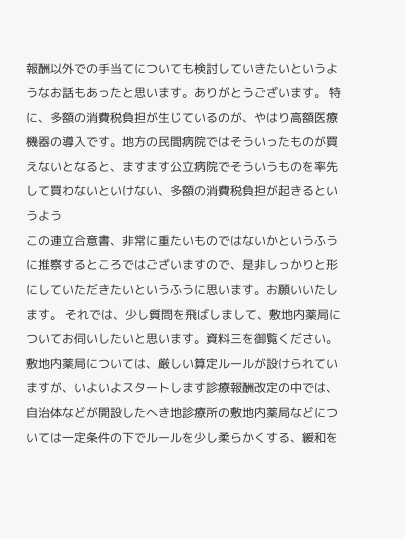報酬以外での手当てについても検討していきたいというようなお話もあったと思います。ありがとうございます。 特に、多額の消費税負担が生じているのが、やはり高額医療機器の導入です。地方の民間病院ではそういったものが買えないとなると、ますます公立病院でそういうものを率先して買わないといけない、多額の消費税負担が起きるというよう
この連立合意書、非常に重たいものではないかというふうに推察するところではございますので、是非しっかりと形にしていただきたいというふうに思います。お願いいたします。 それでは、少し質問を飛ばしまして、敷地内薬局についてお伺いしたいと思います。資料三を御覧ください。 敷地内薬局については、厳しい算定ルールが設けられていますが、いよいよスタートします診療報酬改定の中では、自治体などが開設したへき地診療所の敷地内薬局などについては一定条件の下でルールを少し柔らかくする、緩和を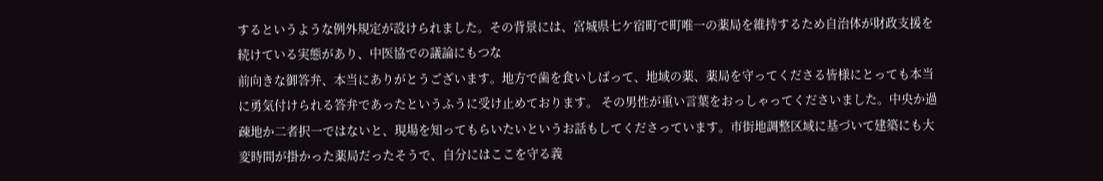するというような例外規定が設けられました。その背景には、宮城県七ケ宿町で町唯一の薬局を維持するため自治体が財政支援を続けている実態があり、中医協での議論にもつな
前向きな御答弁、本当にありがとうございます。地方で歯を食いしばって、地域の薬、薬局を守ってくださる皆様にとっても本当に勇気付けられる答弁であったというふうに受け止めております。 その男性が重い言葉をおっしゃってくださいました。中央か過疎地か二者択一ではないと、現場を知ってもらいたいというお話もしてくださっています。市街地調整区域に基づいて建築にも大変時間が掛かった薬局だったそうで、自分にはここを守る義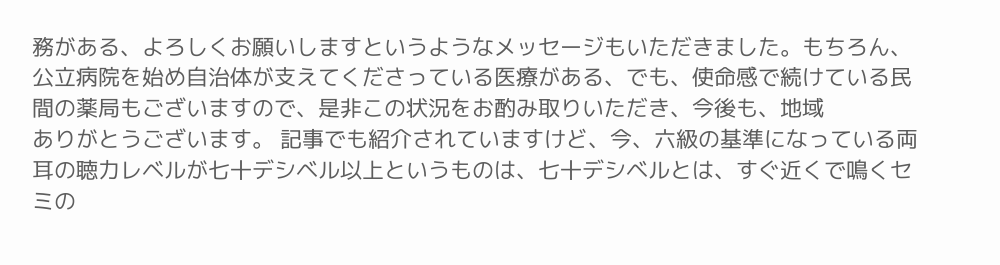務がある、よろしくお願いしますというようなメッセージもいただきました。もちろん、公立病院を始め自治体が支えてくださっている医療がある、でも、使命感で続けている民間の薬局もございますので、是非この状況をお酌み取りいただき、今後も、地域
ありがとうございます。 記事でも紹介されていますけど、今、六級の基準になっている両耳の聴力レベルが七十デシベル以上というものは、七十デシベルとは、すぐ近くで鳴くセミの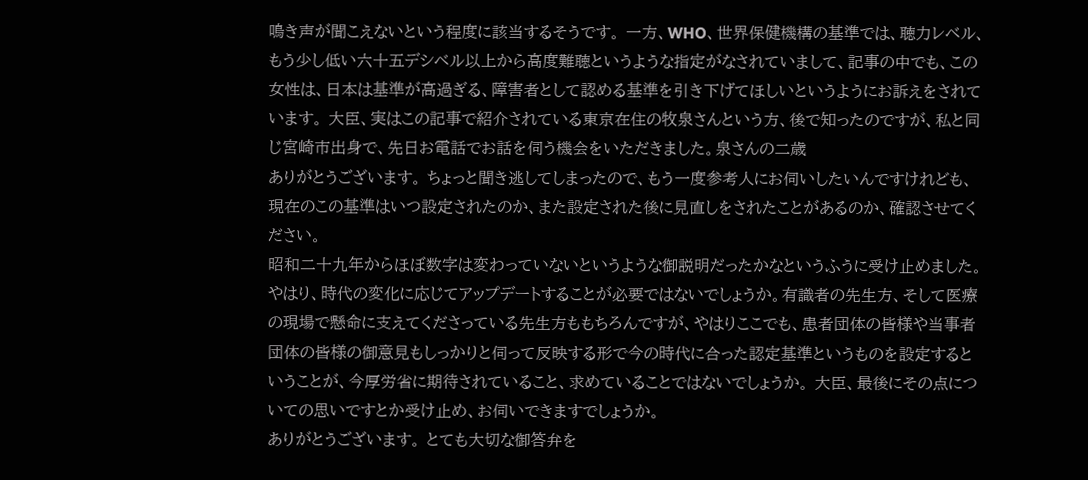鳴き声が聞こえないという程度に該当するそうです。 一方、WHO、世界保健機構の基準では、聴力レベル、もう少し低い六十五デシベル以上から高度難聴というような指定がなされていまして、記事の中でも、この女性は、日本は基準が高過ぎる、障害者として認める基準を引き下げてほしいというようにお訴えをされています。 大臣、実はこの記事で紹介されている東京在住の牧泉さんという方、後で知ったのですが、私と同じ宮崎市出身で、先日お電話でお話を伺う機会をいただきました。泉さんの二歳
ありがとうございます。 ちょっと聞き逃してしまったので、もう一度参考人にお伺いしたいんですけれども、現在のこの基準はいつ設定されたのか、また設定された後に見直しをされたことがあるのか、確認させてください。
昭和二十九年からほぼ数字は変わっていないというような御説明だったかなというふうに受け止めました。 やはり、時代の変化に応じてアップデートすることが必要ではないでしょうか。有識者の先生方、そして医療の現場で懸命に支えてくださっている先生方ももちろんですが、やはりここでも、患者団体の皆様や当事者団体の皆様の御意見もしっかりと伺って反映する形で今の時代に合った認定基準というものを設定するということが、今厚労省に期待されていること、求めていることではないでしょうか。 大臣、最後にその点についての思いですとか受け止め、お伺いできますでしょうか。
ありがとうございます。 とても大切な御答弁を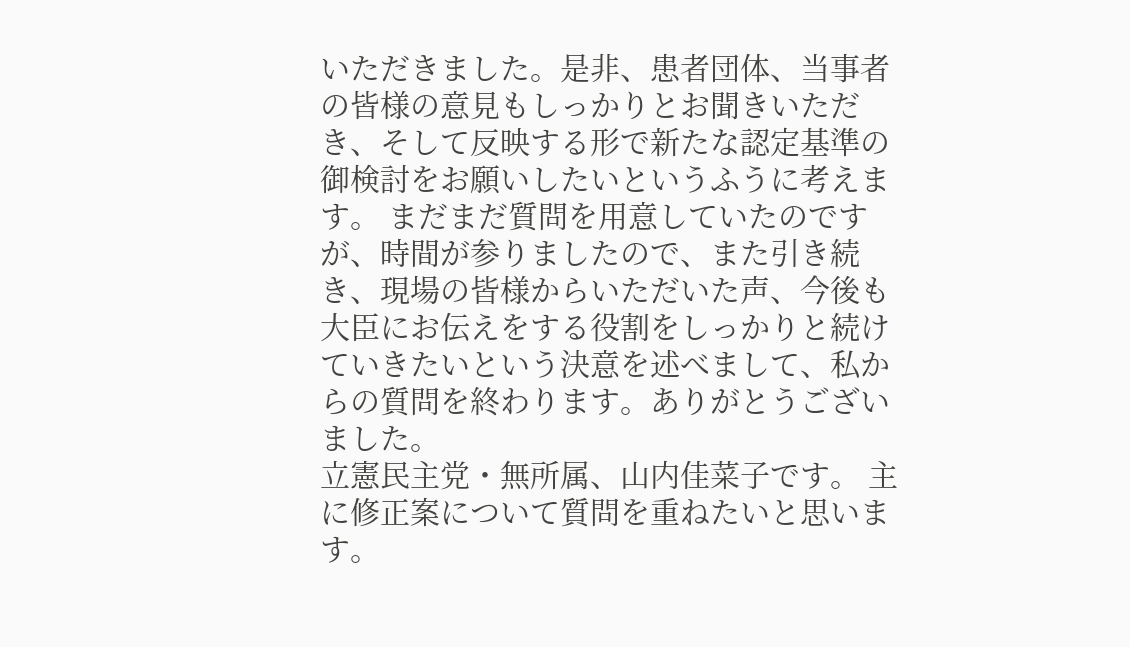いただきました。是非、患者団体、当事者の皆様の意見もしっかりとお聞きいただき、そして反映する形で新たな認定基準の御検討をお願いしたいというふうに考えます。 まだまだ質問を用意していたのですが、時間が参りましたので、また引き続き、現場の皆様からいただいた声、今後も大臣にお伝えをする役割をしっかりと続けていきたいという決意を述べまして、私からの質問を終わります。ありがとうございました。
立憲民主党・無所属、山内佳菜子です。 主に修正案について質問を重ねたいと思います。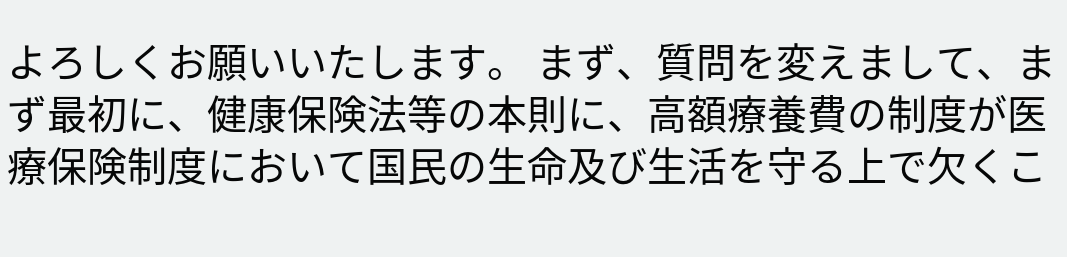よろしくお願いいたします。 まず、質問を変えまして、まず最初に、健康保険法等の本則に、高額療養費の制度が医療保険制度において国民の生命及び生活を守る上で欠くこ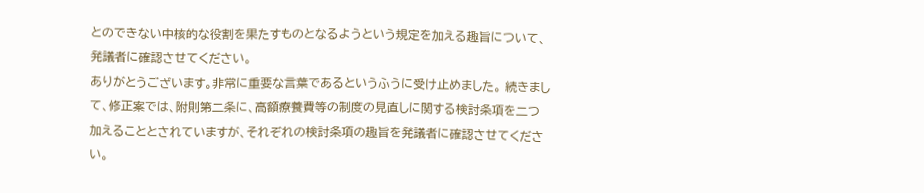とのできない中核的な役割を果たすものとなるようという規定を加える趣旨について、発議者に確認させてください。
ありがとうございます。非常に重要な言葉であるというふうに受け止めました。 続きまして、修正案では、附則第二条に、高額療養費等の制度の見直しに関する検討条項を二つ加えることとされていますが、それぞれの検討条項の趣旨を発議者に確認させてください。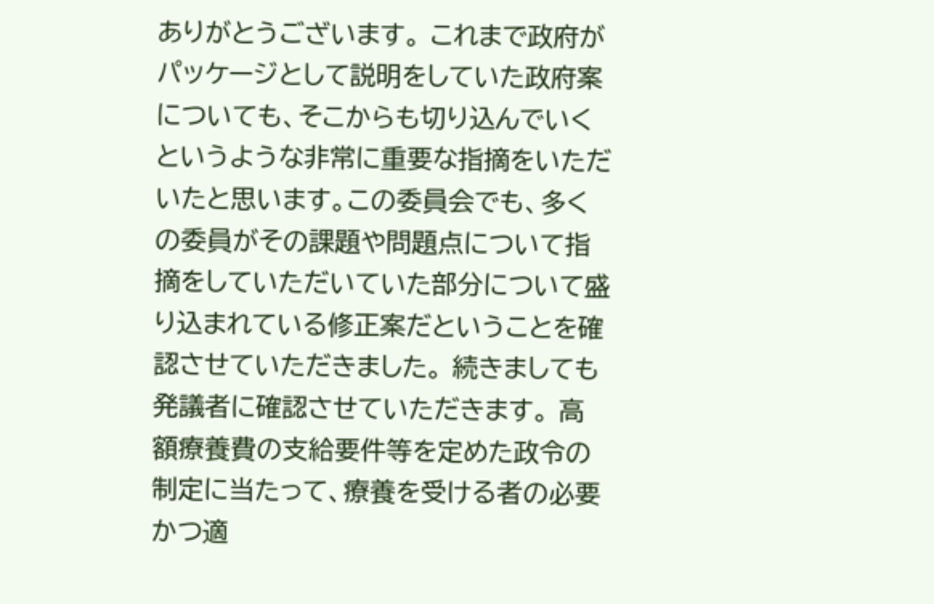ありがとうございます。 これまで政府がパッケージとして説明をしていた政府案についても、そこからも切り込んでいくというような非常に重要な指摘をいただいたと思います。この委員会でも、多くの委員がその課題や問題点について指摘をしていただいていた部分について盛り込まれている修正案だということを確認させていただきました。 続きましても発議者に確認させていただきます。 高額療養費の支給要件等を定めた政令の制定に当たって、療養を受ける者の必要かつ適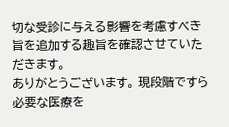切な受診に与える影響を考慮すべき旨を追加する趣旨を確認させていただきます。
ありがとうございます。 現段階ですら必要な医療を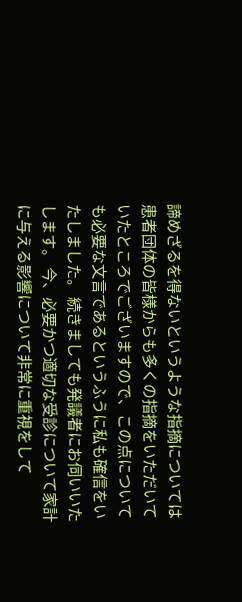諦めざるを得ないというような指摘については患者団体の皆様からも多くの指摘をいただいていたところでございますので、この点についても必要な文言であるというふうに私も確信をいたしました。 続きましても発議者にお伺いいたします。 今、必要かつ適切な受診について家計に与える影響について非常に重視をして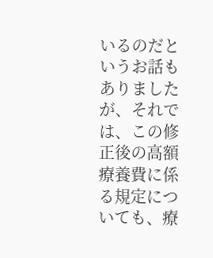いるのだというお話もありましたが、それでは、この修正後の高額療養費に係る規定についても、療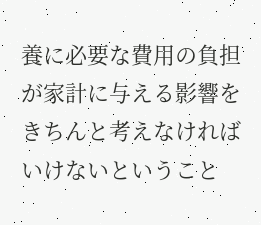養に必要な費用の負担が家計に与える影響をきちんと考えなければいけないということ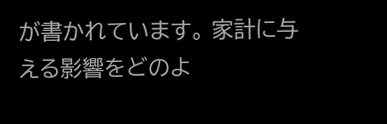が書かれています。 家計に与える影響をどのよ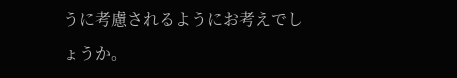うに考慮されるようにお考えでしょうか。